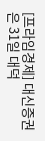[프라임경제] 대신증권은 31일 대덕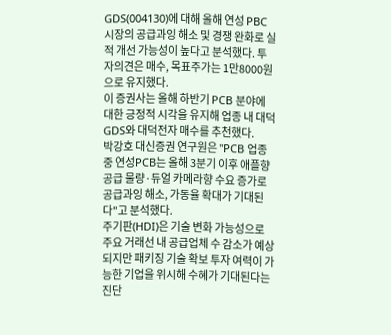GDS(004130)에 대해 올해 연성 PBC시장의 공급과잉 해소 및 경쟁 완화로 실적 개선 가능성이 높다고 분석했다. 투자의견은 매수, 목표주가는 1만8000원으로 유지했다.
이 증권사는 올해 하반기 PCB 분야에 대한 긍정적 시각을 유지해 업종 내 대덕GDS와 대덕전자 매수를 추천했다.
박강호 대신증권 연구원은 "PCB 업종 중 연성PCB는 올해 3분기 이후 애플향 공급 물량·듀얼 카메라향 수요 증가로 공급과잉 해소, 가동율 확대가 기대된다"고 분석했다.
주기판(HDI)은 기술 변화 가능성으로 주요 거래선 내 공급업체 수 감소가 예상되지만 패키징 기술 확보 투자 여력이 가능한 기업을 위시해 수혜가 기대된다는 진단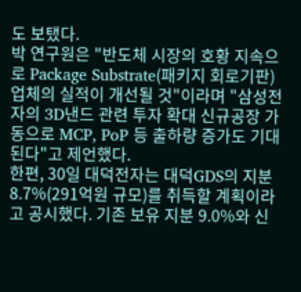도 보탰다.
박 연구원은 "반도체 시장의 호황 지속으로 Package Substrate(패키지 회로기판) 업체의 실적이 개선될 것"이라며 "삼성전자의 3D낸드 관련 투자 확대 신규공장 가동으로 MCP, PoP 등 출하량 증가도 기대된다"고 제언했다.
한편, 30일 대덕전자는 대덕GDS의 지분 8.7%(291억원 규모)를 취득할 계획이라고 공시했다. 기존 보유 지분 9.0%와 신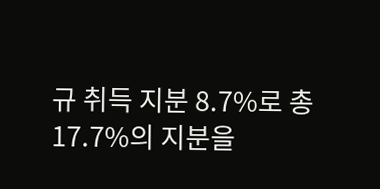규 취득 지분 8.7%로 총 17.7%의 지분을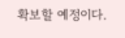확보할 예정이다.